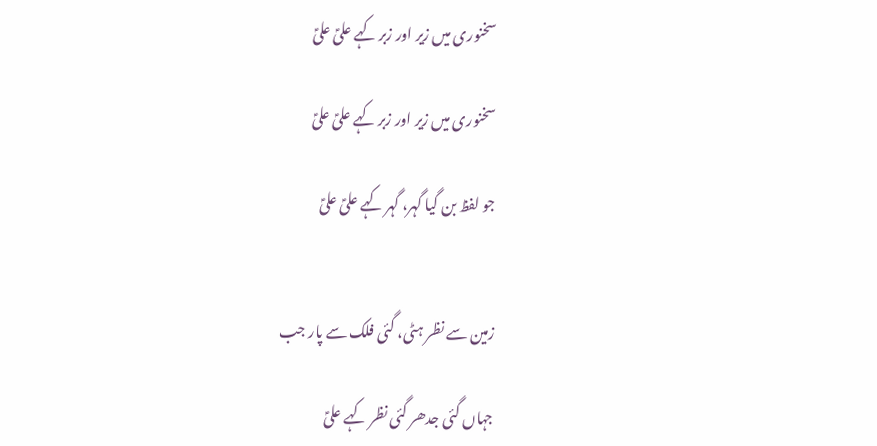سخنوری میں زیر اور زبر کہے علیؑ علیؑ

سخنوری میں زیر اور زبر کہے علیؑ علیؑ

جو لفظ بن گیا گہر، گہر کہے علیؑ علیؑ


زمین سے نظر ہٹی، گئی فلک سے پار جب

جہاں گئی جدھر گئی نظر کہے علیؑ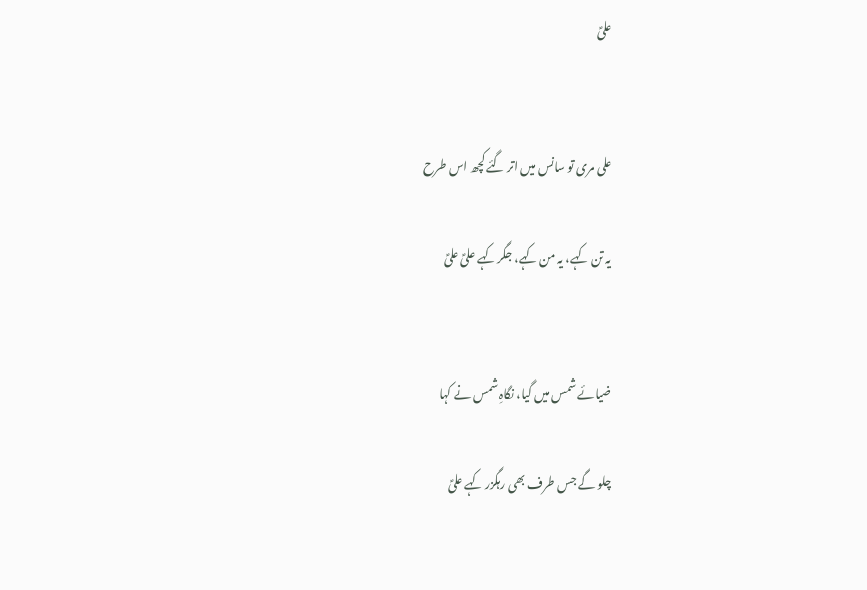علیؑ


علی مری تو سانس میں اتر گئے کچھ اس طرح

یہ تن کہے، یہ من کہے، جگر کہے علیؑ علیؑ


ضیائے شمس میں گیا، نگاہِ شمس نے کہا

چلو گے جس طرف بھی رہگزر کہے علیؑ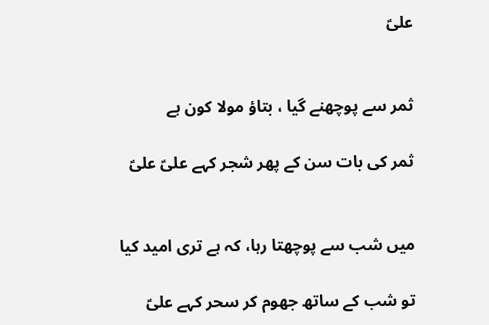علیؑ


ثمر سے پوچھنے گیا ، بتاؤ مولا کون ہے

ثمر کی بات سن کے پھر شجر کہے علیؑ علیؑ


میں شب سے پوچھتا رہا، کہ ہے تری امید کیا

تو شب کے ساتھ جھوم کر سحر کہے علیؑ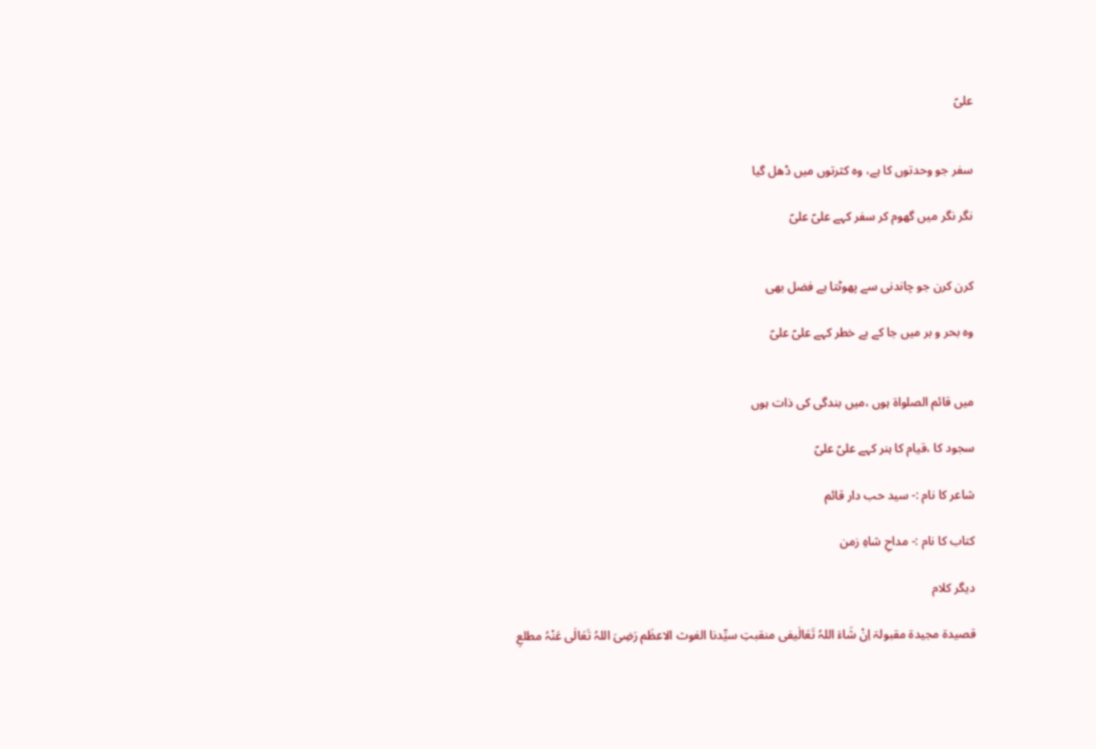علیؑ


سفر جو وحدتوں کا ہے، وہ کثرتوں میں ڈھل گیا

نگر نگر میں گھوم کر سفر کہے علیؑ علیؑ


کرن کرن جو چاندنی سے پھوٹتا ہے فضل بھی

وہ بحر و بر میں جا کے بے خطر کہے علیؑ علیؑ


میں قائم الصلواۃ ہوں ،میں بندگی کی ذات ہوں

سجود کا ،قیام کا ہنر کہے علیؑ علیؑ

شاعر کا نام :- سید حب دار قائم

کتاب کا نام :- مداحِ شاہِ زمن

دیگر کلام

قصیدۃ مجیدۃ مقبولۃ اِنْ شَاءَ اللہُ تَعَالٰیفی منقبتِ سیِّدنا الغوث الاعظَم رَضِیَ اللہُ تَعَالٰی عَنْہُ مطلعِ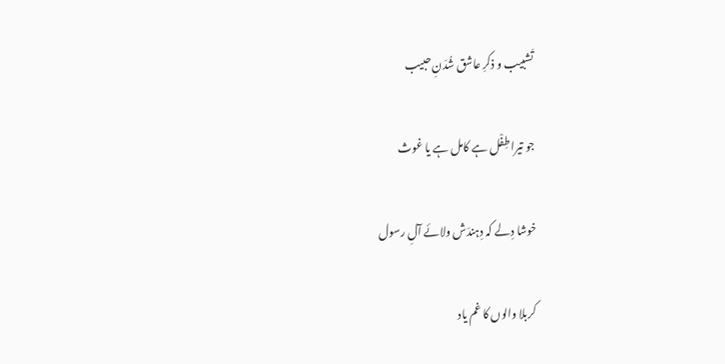تَشبیب و ذکرِ عاشق شُدَنِ حبیب

جو تیرا طِفْل ہے کامل ہے یا غوث

خوشا دِلے کہ دِہندَش ولائے آلِ رسول

کربلا والوں کا غم یاد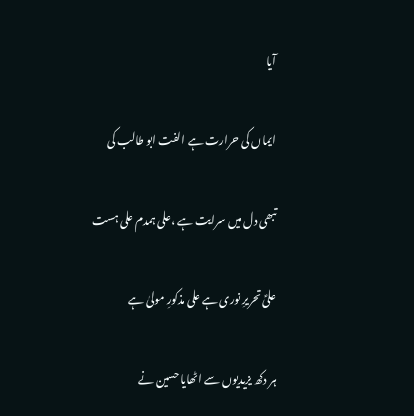آیا

ایماں کی حرارت ہے الفت ابو طالب کی

تبھی دل میں سرایت ہے ،علی ہمدم علی ہست

علیؑ تحریرِ نوری ہے علی مذکورِ مولیٰ ہے

ہر دکھ یزیدیوں سے اٹھایا حسین نے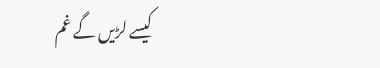کیسے لڑیں گے غم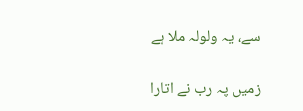سے، یہ ولولہ ملا ہے

زمیں پہ رب نے اتارا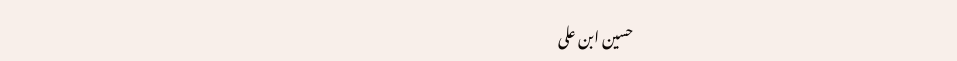حسین ابن علی